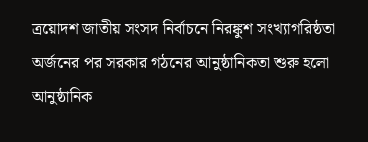ত্রয়োদশ জাতীয় সংসদ নির্বাচনে নিরঙ্কুশ সংখ্যাগরিষ্ঠতা অর্জনের পর সরকার গঠনের আনুষ্ঠানিকতা শুরু হলো আনুষ্ঠানিক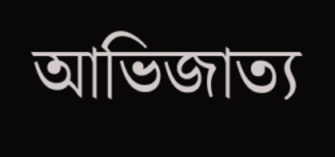আভিজাত্য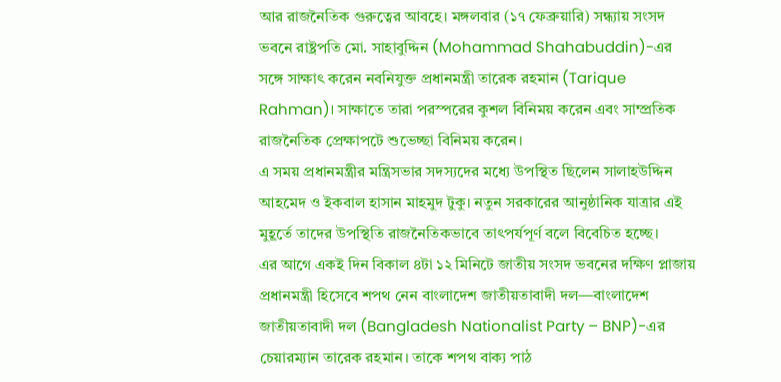আর রাজনৈতিক গুরুত্বের আবহে। মঙ্গলবার (১৭ ফেব্রুয়ারি) সন্ধ্যায় সংসদ ভবনে রাষ্ট্রপতি মো. সাহাবুদ্দিন (Mohammad Shahabuddin)-এর সঙ্গে সাক্ষাৎ করেন নবনিযুক্ত প্রধানমন্ত্রী তারেক রহমান (Tarique Rahman)। সাক্ষাতে তারা পরস্পরের কুশল বিনিময় করেন এবং সাম্প্রতিক রাজনৈতিক প্রেক্ষাপটে শুভেচ্ছা বিনিময় করেন।
এ সময় প্রধানমন্ত্রীর মন্ত্রিসভার সদস্যদের মধ্যে উপস্থিত ছিলেন সালাহউদ্দিন আহমেদ ও ইকবাল হাসান মাহমুদ টুকু। নতুন সরকারের আনুষ্ঠানিক যাত্রার এই মুহূর্তে তাদের উপস্থিতি রাজনৈতিকভাবে তাৎপর্যপূর্ণ বলে বিবেচিত হচ্ছে।
এর আগে একই দিন বিকাল ৪টা ১২ মিনিটে জাতীয় সংসদ ভবনের দক্ষিণ প্লাজায় প্রধানমন্ত্রী হিসেবে শপথ নেন বাংলাদেশ জাতীয়তাবাদী দল—বাংলাদেশ জাতীয়তাবাদী দল (Bangladesh Nationalist Party – BNP)-এর চেয়ারম্যান তারেক রহমান। তাকে শপথ বাক্য পাঠ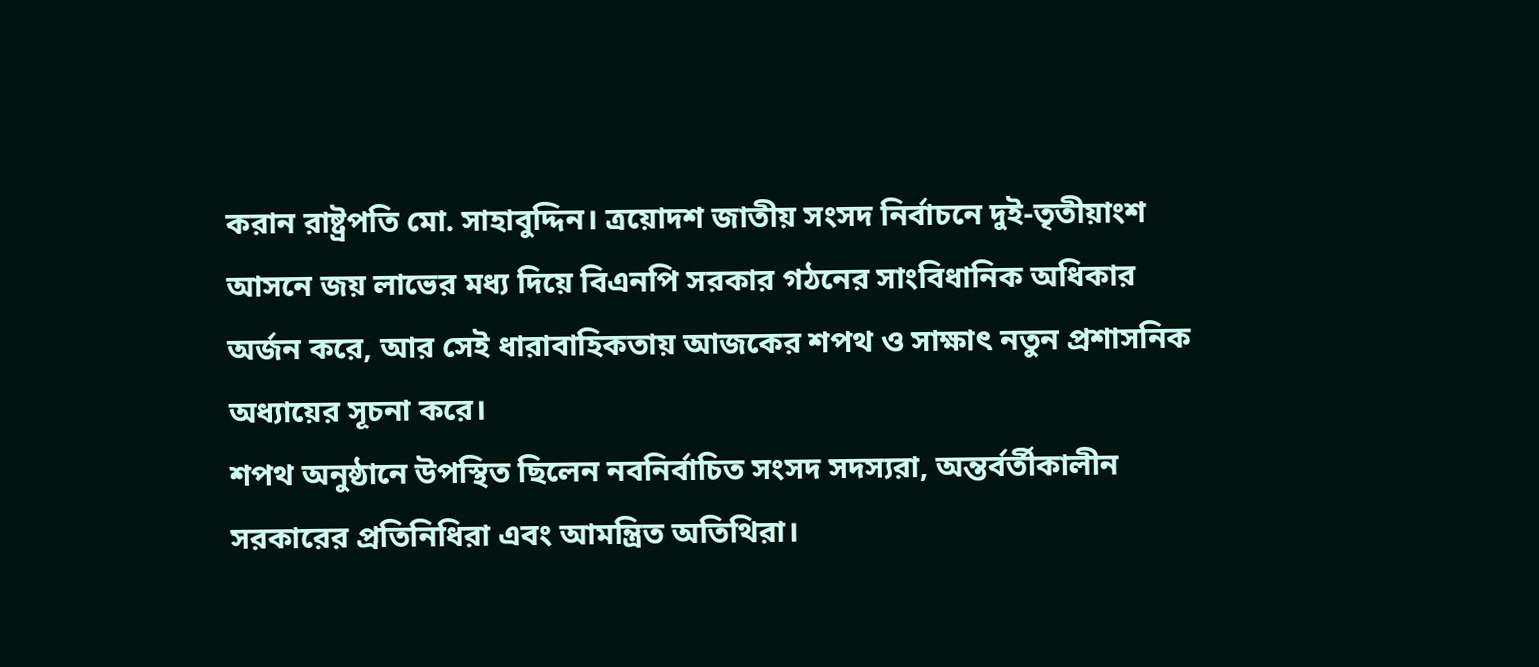করান রাষ্ট্রপতি মো. সাহাবুদ্দিন। ত্রয়োদশ জাতীয় সংসদ নির্বাচনে দুই-তৃতীয়াংশ আসনে জয় লাভের মধ্য দিয়ে বিএনপি সরকার গঠনের সাংবিধানিক অধিকার অর্জন করে, আর সেই ধারাবাহিকতায় আজকের শপথ ও সাক্ষাৎ নতুন প্রশাসনিক অধ্যায়ের সূচনা করে।
শপথ অনুষ্ঠানে উপস্থিত ছিলেন নবনির্বাচিত সংসদ সদস্যরা, অন্তর্বর্তীকালীন সরকারের প্রতিনিধিরা এবং আমন্ত্রিত অতিথিরা।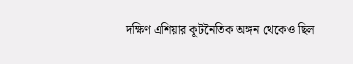দক্ষিণ এশিয়ার কূটনৈতিক অঙ্গন থেকেও ছিল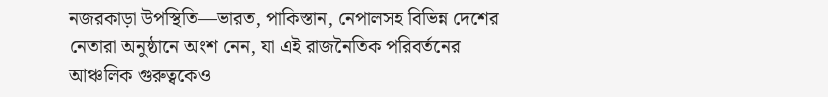নজরকাড়া উপস্থিতি—ভারত, পাকিস্তান, নেপালসহ বিভিন্ন দেশের নেতারা অনুষ্ঠানে অংশ নেন, যা এই রাজনৈতিক পরিবর্তনের আঞ্চলিক গুরুত্বকেও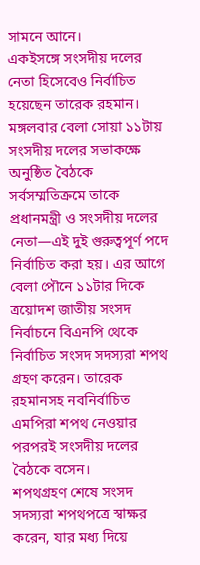সামনে আনে।
একইসঙ্গে সংসদীয় দলের নেতা হিসেবেও নির্বাচিত হয়েছেন তারেক রহমান। মঙ্গলবার বেলা সোয়া ১১টায় সংসদীয় দলের সভাকক্ষে অনুষ্ঠিত বৈঠকে সর্বসম্মতিক্রমে তাকে প্রধানমন্ত্রী ও সংসদীয় দলের নেতা—এই দুই গুরুত্বপূর্ণ পদে নির্বাচিত করা হয়। এর আগে বেলা পৌনে ১১টার দিকে ত্রয়োদশ জাতীয় সংসদ নির্বাচনে বিএনপি থেকে নির্বাচিত সংসদ সদস্যরা শপথ গ্রহণ করেন। তারেক রহমানসহ নবনির্বাচিত এমপিরা শপথ নেওয়ার পরপরই সংসদীয় দলের বৈঠকে বসেন।
শপথগ্রহণ শেষে সংসদ সদস্যরা শপথপত্রে স্বাক্ষর করেন, যার মধ্য দিয়ে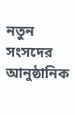নতুন সংসদের আনুষ্ঠানিক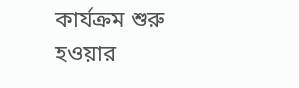কার্যক্রম শুরু হওয়ার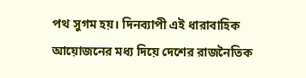পথ সুগম হয়। দিনব্যাপী এই ধারাবাহিক আয়োজনের মধ্য দিয়ে দেশের রাজনৈতিক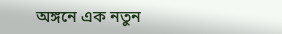অঙ্গনে এক নতুন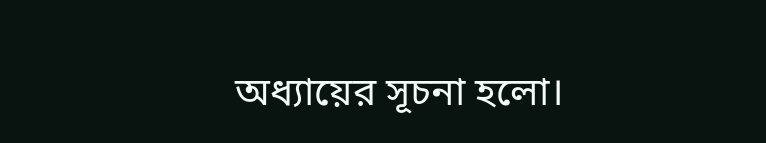অধ্যায়ের সূচনা হলো।